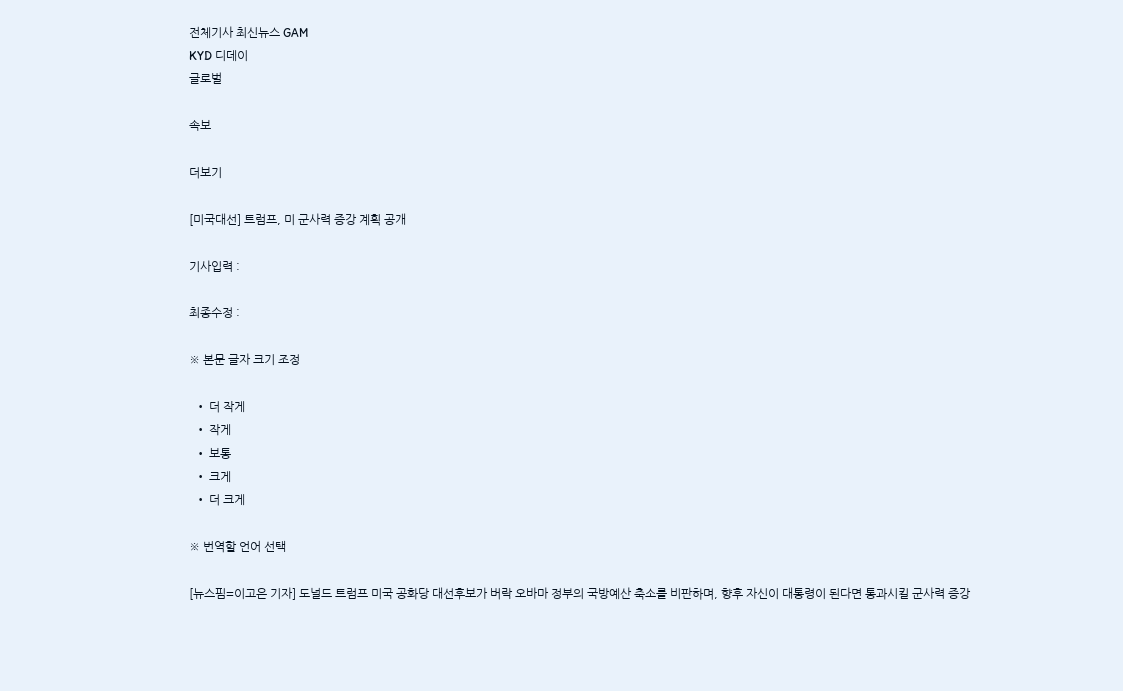전체기사 최신뉴스 GAM
KYD 디데이
글로벌

속보

더보기

[미국대선] 트럼프, 미 군사력 증강 계획 공개

기사입력 :

최종수정 :

※ 본문 글자 크기 조정

  • 더 작게
  • 작게
  • 보통
  • 크게
  • 더 크게

※ 번역할 언어 선택

[뉴스핌=이고은 기자] 도널드 트럼프 미국 공화당 대선후보가 버락 오바마 정부의 국방예산 축소를 비판하며, 향후 자신이 대통령이 된다면 통과시킬 군사력 증강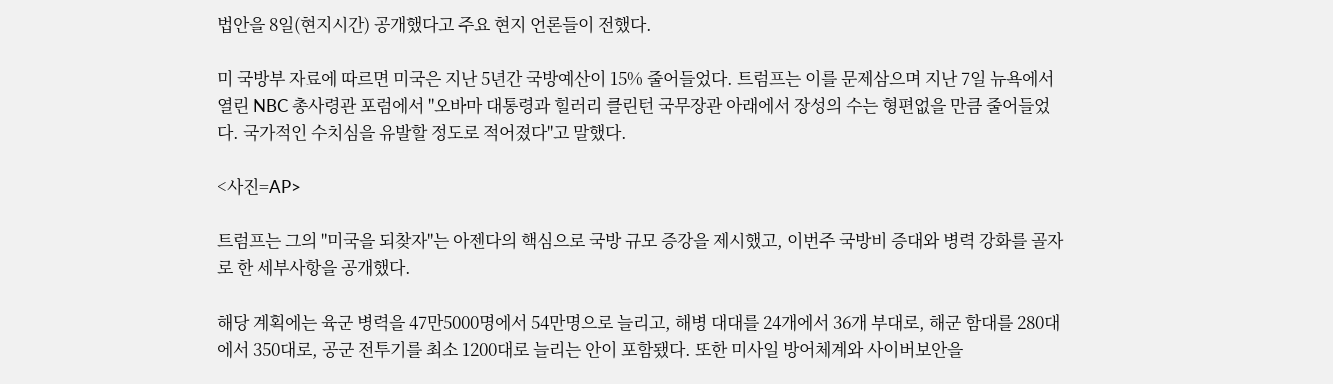법안을 8일(현지시간) 공개했다고 주요 현지 언론들이 전했다.

미 국방부 자료에 따르면 미국은 지난 5년간 국방예산이 15% 줄어들었다. 트럼프는 이를 문제삼으며 지난 7일 뉴욕에서 열린 NBC 총사령관 포럼에서 "오바마 대통령과 힐러리 클린턴 국무장관 아래에서 장성의 수는 형편없을 만큼 줄어들었다. 국가적인 수치심을 유발할 정도로 적어졌다"고 말했다.

<사진=AP>

트럼프는 그의 "미국을 되찾자"는 아젠다의 핵심으로 국방 규모 증강을 제시했고, 이번주 국방비 증대와 병력 강화를 골자로 한 세부사항을 공개했다.

해당 계획에는 육군 병력을 47만5000명에서 54만명으로 늘리고, 해병 대대를 24개에서 36개 부대로, 해군 함대를 280대에서 350대로, 공군 전투기를 최소 1200대로 늘리는 안이 포함됐다. 또한 미사일 방어체계와 사이버보안을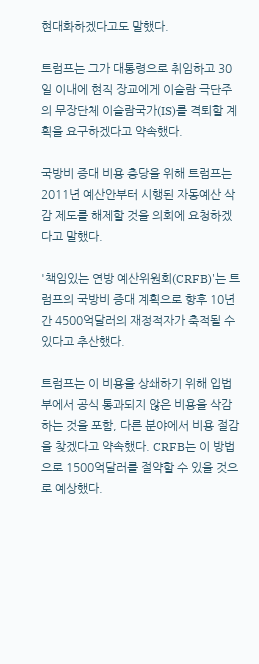현대화하겠다고도 말했다.

트럼프는 그가 대통령으로 취임하고 30일 이내에 현직 장교에게 이슬람 극단주의 무장단체 이슬람국가(IS)를 격퇴할 계획을 요구하겠다고 약속했다.

국방비 증대 비용 충당을 위해 트럼프는 2011년 예산안부터 시행된 자동예산 삭감 제도를 해제할 것을 의회에 요청하겠다고 말했다.

'책임있는 연방 예산위원회(CRFB)'는 트럼프의 국방비 증대 계획으로 향후 10년간 4500억달러의 재정적자가 축적될 수 있다고 추산했다.

트럼프는 이 비용을 상쇄하기 위해 입법부에서 공식 통과되지 않은 비용을 삭감하는 것을 포함, 다른 분야에서 비용 절감을 찾겠다고 약속했다. CRFB는 이 방법으로 1500억달러를 절약할 수 있을 것으로 예상했다.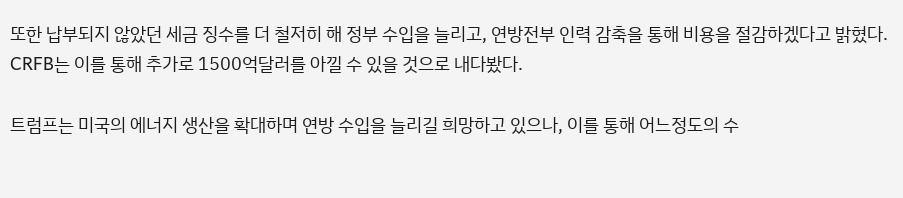또한 납부되지 않았던 세금 징수를 더 철저히 해 정부 수입을 늘리고, 연방전부 인력 감축을 통해 비용을 절감하겠다고 밝혔다. CRFB는 이를 통해 추가로 1500억달러를 아낄 수 있을 것으로 내다봤다.

트럼프는 미국의 에너지 생산을 확대하며 연방 수입을 늘리길 희망하고 있으나, 이를 통해 어느정도의 수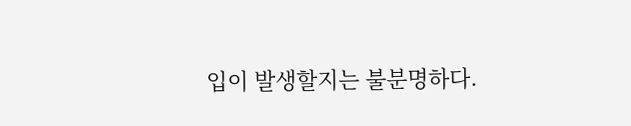입이 발생할지는 불분명하다.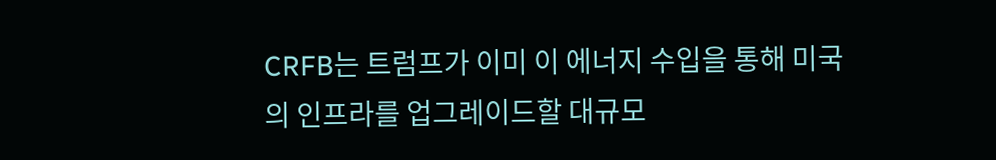CRFB는 트럼프가 이미 이 에너지 수입을 통해 미국의 인프라를 업그레이드할 대규모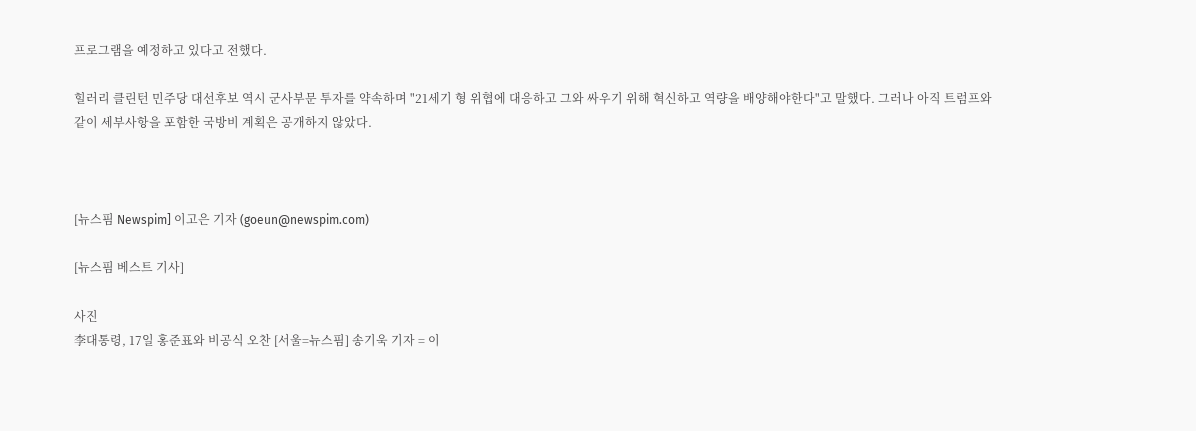프로그램을 예정하고 있다고 전했다.

힐러리 클린턴 민주당 대선후보 역시 군사부문 투자를 약속하며 "21세기 형 위협에 대응하고 그와 싸우기 위해 혁신하고 역량을 배양해야한다"고 말했다. 그러나 아직 트럼프와 같이 세부사항을 포함한 국방비 계획은 공개하지 않았다.



[뉴스핌 Newspim] 이고은 기자 (goeun@newspim.com)

[뉴스핌 베스트 기사]

사진
李대통령, 17일 홍준표와 비공식 오찬 [서울=뉴스핌] 송기욱 기자 = 이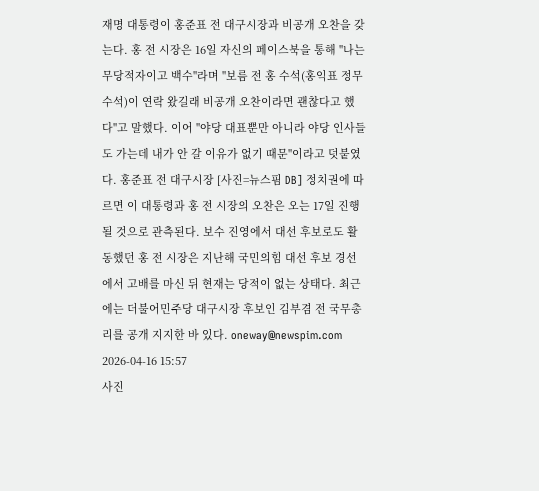재명 대통령이 홍준표 전 대구시장과 비공개 오찬을 갖는다. 홍 전 시장은 16일 자신의 페이스북을 통해 "나는 무당적자이고 백수"라며 "보름 전 홍 수석(홍익표 정무수석)이 연락 왔길래 비공개 오찬이라면 괜찮다고 했다"고 말했다. 이어 "야당 대표뿐만 아니라 야당 인사들도 가는데 내가 안 갈 이유가 없기 때문"이라고 덧붙였다. 홍준표 전 대구시장 [사진=뉴스핌 DB] 정치권에 따르면 이 대통령과 홍 전 시장의 오찬은 오는 17일 진행될 것으로 관측된다. 보수 진영에서 대선 후보로도 활동했던 홍 전 시장은 지난해 국민의힘 대선 후보 경선에서 고배를 마신 뒤 현재는 당적이 없는 상태다. 최근에는 더불어민주당 대구시장 후보인 김부겸 전 국무총리를 공개 지지한 바 있다. oneway@newspim.com 2026-04-16 15:57
사진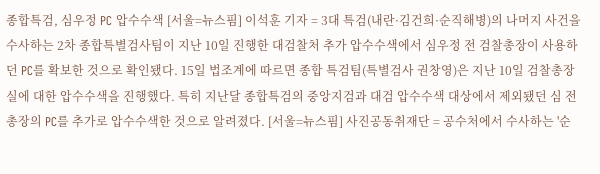종합특검, 심우정 PC 압수수색 [서울=뉴스핌] 이석훈 기자 = 3대 특검(내란·김건희·순직해병)의 나머지 사건을 수사하는 2차 종합특별검사팀이 지난 10일 진행한 대검찰처 추가 압수수색에서 심우정 전 검찰총장이 사용하던 PC를 확보한 것으로 확인됐다. 15일 법조계에 따르면 종합 특검팀(특별검사 권창영)은 지난 10일 검찰총장실에 대한 압수수색을 진행했다. 특히 지난달 종합특검의 중앙지검과 대검 압수수색 대상에서 제외됐던 심 전 총장의 PC를 추가로 압수수색한 것으로 알려졌다. [서울=뉴스핌] 사진공동취재단 = 공수처에서 수사하는 '순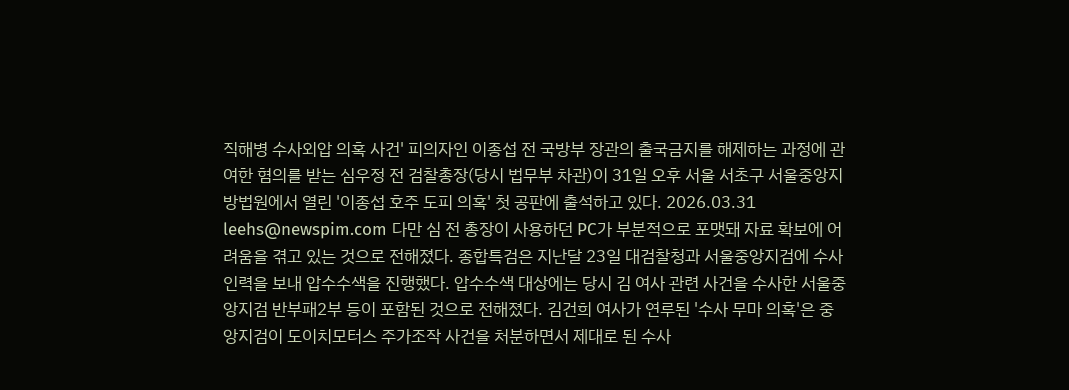직해병 수사외압 의혹 사건' 피의자인 이종섭 전 국방부 장관의 출국금지를 해제하는 과정에 관여한 혐의를 받는 심우정 전 검찰총장(당시 법무부 차관)이 31일 오후 서울 서초구 서울중앙지방법원에서 열린 '이종섭 호주 도피 의혹' 첫 공판에 출석하고 있다. 2026.03.31 leehs@newspim.com 다만 심 전 총장이 사용하던 PC가 부분적으로 포맷돼 자료 확보에 어려움을 겪고 있는 것으로 전해졌다. 종합특검은 지난달 23일 대검찰청과 서울중앙지검에 수사 인력을 보내 압수수색을 진행했다. 압수수색 대상에는 당시 김 여사 관련 사건을 수사한 서울중앙지검 반부패2부 등이 포함된 것으로 전해졌다. 김건희 여사가 연루된 '수사 무마 의혹'은 중앙지검이 도이치모터스 주가조작 사건을 처분하면서 제대로 된 수사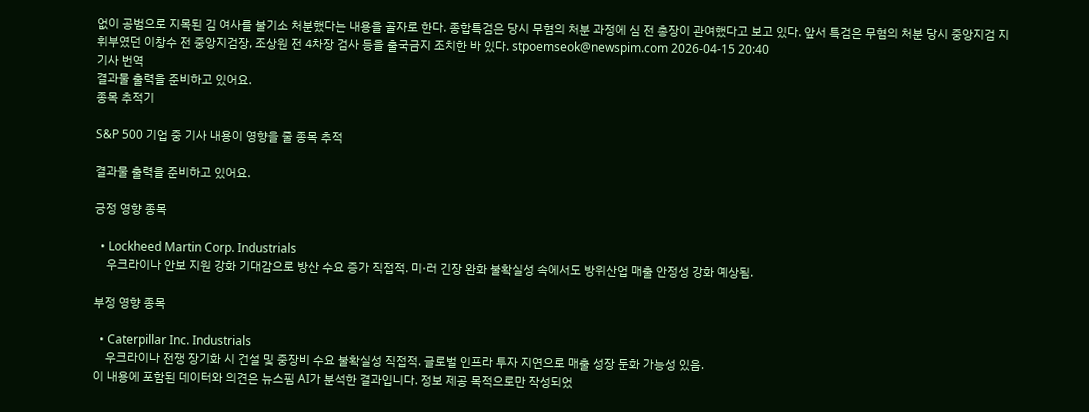없이 공범으로 지목된 김 여사를 불기소 처분했다는 내용을 골자로 한다. 종합특검은 당시 무혐의 처분 과정에 심 전 총장이 관여했다고 보고 있다. 앞서 특검은 무혐의 처분 당시 중앙지검 지휘부였던 이창수 전 중앙지검장, 조상원 전 4차장 검사 등을 출국금지 조치한 바 있다. stpoemseok@newspim.com 2026-04-15 20:40
기사 번역
결과물 출력을 준비하고 있어요.
종목 추적기

S&P 500 기업 중 기사 내용이 영향을 줄 종목 추적

결과물 출력을 준비하고 있어요.

긍정 영향 종목

  • Lockheed Martin Corp. Industrials
    우크라이나 안보 지원 강화 기대감으로 방산 수요 증가 직접적. 미·러 긴장 완화 불확실성 속에서도 방위산업 매출 안정성 강화 예상됨.

부정 영향 종목

  • Caterpillar Inc. Industrials
    우크라이나 전쟁 장기화 시 건설 및 중장비 수요 불확실성 직접적. 글로벌 인프라 투자 지연으로 매출 성장 둔화 가능성 있음.
이 내용에 포함된 데이터와 의견은 뉴스핌 AI가 분석한 결과입니다. 정보 제공 목적으로만 작성되었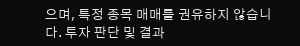으며, 특정 종목 매매를 권유하지 않습니다. 투자 판단 및 결과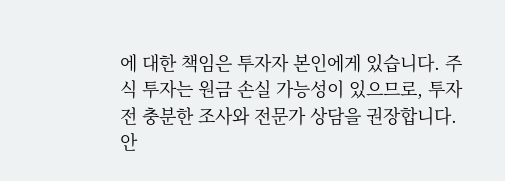에 대한 책임은 투자자 본인에게 있습니다. 주식 투자는 원금 손실 가능성이 있으므로, 투자 전 충분한 조사와 전문가 상담을 권장합니다.
안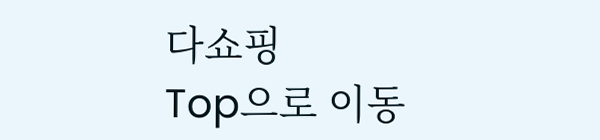다쇼핑
Top으로 이동